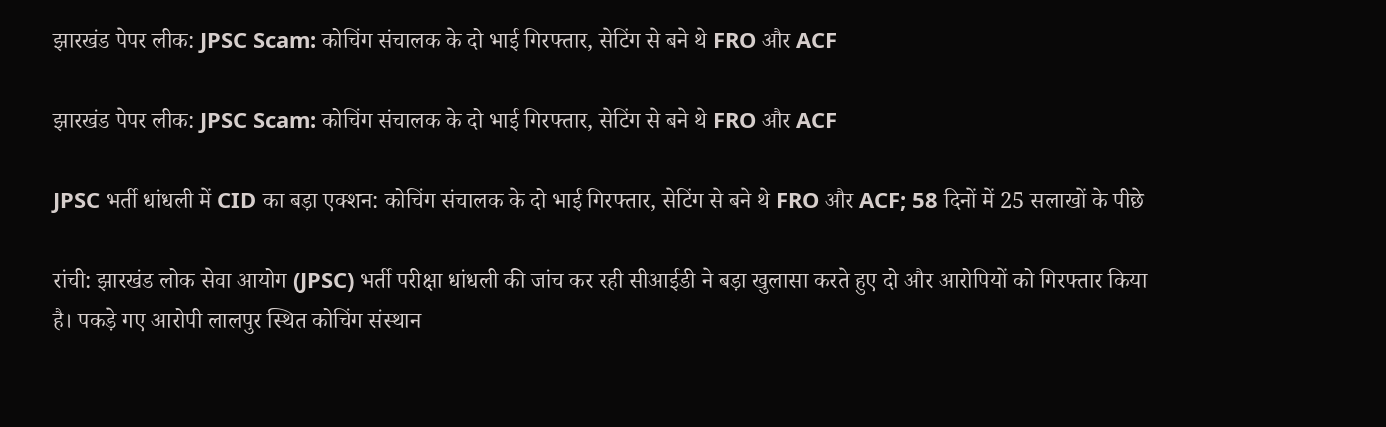झारखंड पेपर लीक: JPSC Scam: कोचिंग संचालक के दो भाई गिरफ्तार, सेटिंग से बने थे FRO और ACF

झारखंड पेपर लीक: JPSC Scam: कोचिंग संचालक के दो भाई गिरफ्तार, सेटिंग से बने थे FRO और ACF

JPSC भर्ती धांधली में CID का बड़ा एक्शन: कोचिंग संचालक के दो भाई गिरफ्तार, सेटिंग से बने थे FRO और ACF; 58 दिनों में 25 सलाखों के पीछे

रांची: झारखंड लोक सेवा आयोग (JPSC) भर्ती परीक्षा धांधली की जांच कर रही सीआईडी ने बड़ा खुलासा करते हुए दो और आरोपियों को गिरफ्तार किया है। पकड़े गए आरोपी लालपुर स्थित कोचिंग संस्थान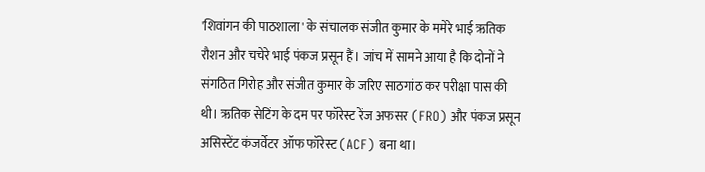'शिवांगन की पाठशाला' के संचालक संजीत कुमार के ममेरे भाई ऋतिक रौशन और चचेरे भाई पंकज प्रसून हैं। जांच में सामने आया है कि दोनों ने संगठित गिरोह और संजीत कुमार के जरिए साठगांठ कर परीक्षा पास की थी। ऋतिक सेटिंग के दम पर फॉरेस्ट रेंज अफसर (FRO) और पंकज प्रसून असिस्टेंट कंजर्वेटर ऑफ फॉरेस्ट (ACF) बना था।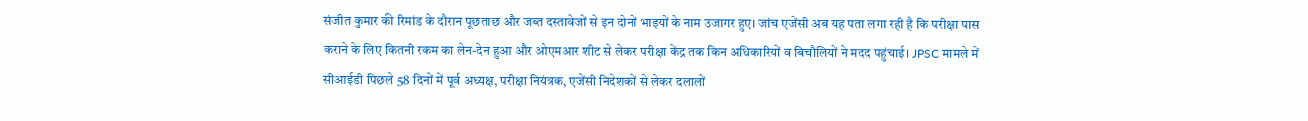संजीत कुमार की रिमांड के दौरान पूछताछ और जब्त दस्तावेजों से इन दोनों भाइयों के नाम उजागर हुए। जांच एजेंसी अब यह पता लगा रही है कि परीक्षा पास कराने के लिए कितनी रकम का लेन-देन हुआ और ओएमआर शीट से लेकर परीक्षा केंद्र तक किन अधिकारियों व बिचौलियों ने मदद पहुंचाई। JPSC मामले में सीआईडी पिछले 58 दिनों में पूर्व अध्यक्ष, परीक्षा नियंत्रक, एजेंसी निदेशकों से लेकर दलालों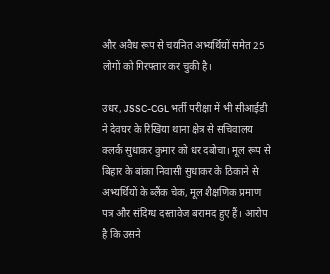और अवैध रूप से चयनित अभ्यर्थियों समेत 25 लोगों को गिरफ्तार कर चुकी है।

उधर, JSSC-CGL भर्ती परीक्षा में भी सीआईडी ने देवघर के रिखिया थाना क्षेत्र से सचिवालय क्लर्क सुधाकर कुमार को धर दबोचा। मूल रूप से बिहार के बांका निवासी सुधाकर के ठिकाने से अभ्यर्थियों के ब्लैंक चेक, मूल शैक्षणिक प्रमाण पत्र और संदिग्ध दस्तावेज बरामद हुए हैं। आरोप है कि उसने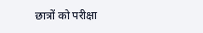छात्रों को परीक्षा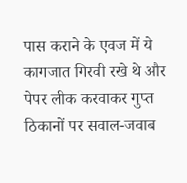पास कराने के एवज में ये कागजात गिरवी रखे थे और पेपर लीक करवाकर गुप्त ठिकानों पर सवाल-जवाब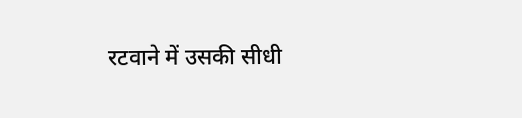रटवाने में उसकी सीधी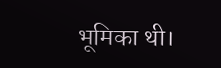भूमिका थी।